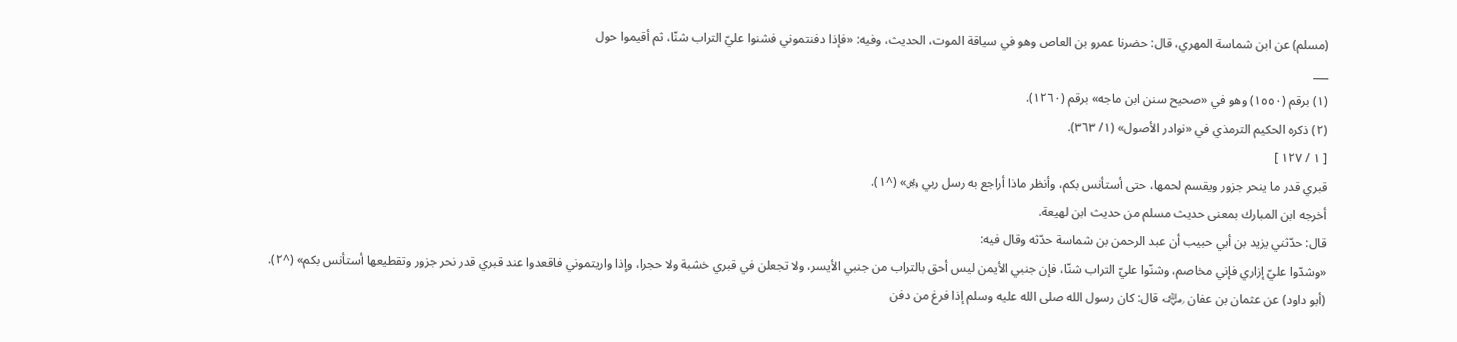(مسلم) عن ابن شماسة المهري، قال: حضرنا عمرو بن العاص وهو في سياقة الموت، الحديث، وفيه: «فإذا دفنتموني فشنوا عليّ التراب شنّا، ثم أقيموا حول
___
(١) برقم (١٥٥٠) وهو في «صحيح سنن ابن ماجه» برقم (١٢٦٠).
(٢) ذكره الحكيم الترمذي في «نوادر الأصول» (١/ ٣٦٣).
[ ١ / ١٢٧ ]
قبري قدر ما ينحر جزور ويقسم لحمها، حتى أستأنس بكم، وأنظر ماذا أراجع به رسل ربي ﷿» (^١).
أخرجه ابن المبارك بمعنى حديث مسلم من حديث ابن لهيعة.
قال: حدّثني يزيد بن أبي حبيب أن عبد الرحمن بن شماسة حدّثه وقال فيه:
«وشدّوا عليّ إزاري فإني مخاصم، وشنّوا عليّ التراب شنّا، فإن جنبي الأيمن ليس أحق بالتراب من جنبي الأيسر، ولا تجعلن في قبري خشبة ولا حجرا، وإذا واريتموني فاقعدوا عند قبري قدر نحر جزور وتقطيعها أستأنس بكم» (^٢).
(أبو داود) عن عثمان بن عفان ﵁ قال: كان رسول الله صلى الله عليه وسلم إذا فرغ من دفن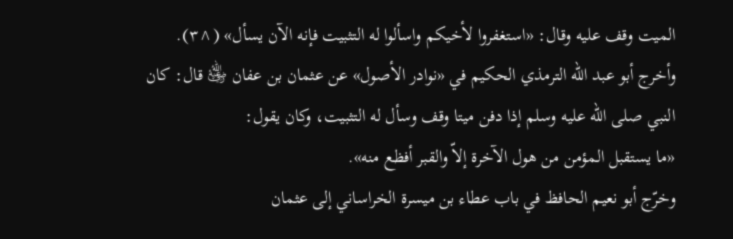الميت وقف عليه وقال: «استغفروا لأخيكم واسألوا له التثبيت فإنه الآن يسأل» (^٣).
وأخرج أبو عبد الله الترمذي الحكيم في «نوادر الأصول» عن عثمان بن عفان ﵁ قال: كان النبي صلى الله عليه وسلم إذا دفن ميتا وقف وسأل له التثبيت، وكان يقول:
«ما يستقبل المؤمن من هول الآخرة إلاّ والقبر أفظع منه».
وخرّج أبو نعيم الحافظ في باب عطاء بن ميسرة الخراساني إلى عثمان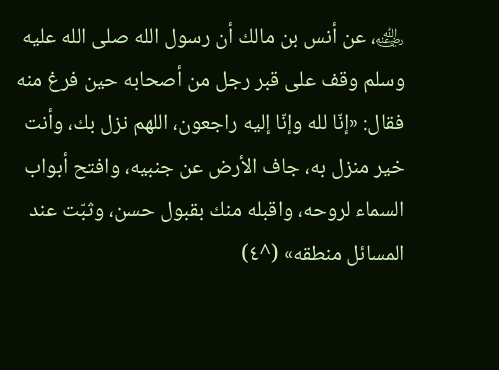﵁، عن أنس بن مالك أن رسول الله صلى الله عليه وسلم وقف على قبر رجل من أصحابه حين فرغ منه فقال: «إنّا لله وإنّا إليه راجعون، اللهم نزل بك، وأنت خير منزل به، جاف الأرض عن جنبيه، وافتح أبواب السماء لروحه، واقبله منك بقبول حسن، وثبّت عند المسائل منطقه» (^٤)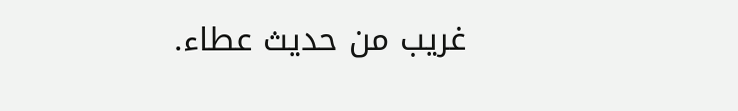غريب من حديث عطاء.